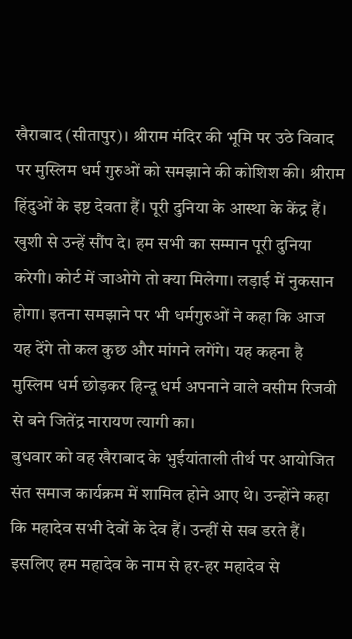खैराबाद (सीतापुर)। श्रीराम मंदिर की भूमि पर उठे विवाद पर मुस्लिम धर्म गुरुओं को समझाने की कोशिश की। श्रीराम हिंदुओं के इष्ट देवता हैं। पूरी दुनिया के आस्था के केंद्र हैं। खुशी से उन्हें सौंप दे। हम सभी का सम्मान पूरी दुनिया करेगी। कोर्ट में जाओगे तो क्या मिलेगा। लड़ाई में नुकसान होगा। इतना समझाने पर भी धर्मगुरुओं ने कहा कि आज यह देंगे तो कल कुछ और मांगने लगेंगे। यह कहना है मुस्लिम धर्म छोड़कर हिन्दू धर्म अपनाने वाले वसीम रिजवी से बने जितेंद्र नारायण त्यागी का।
बुधवार को वह खैराबाद के भुईयांताली तीर्थ पर आयोजित संत समाज कार्यक्रम में शामिल होने आए थे। उन्होंने कहा कि महादेव सभी देवों के देव हैं। उन्हीं से सब डरते हैं। इसलिए हम महादेव के नाम से हर-हर महादेव से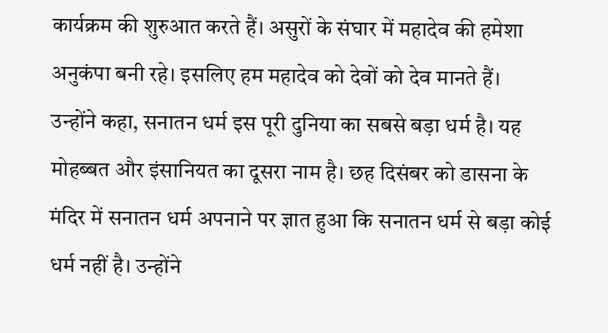कार्यक्रम की शुरुआत करते हैं। असुरों के संघार में महादेव की हमेशा अनुकंपा बनी रहे। इसलिए हम महादेव को देवों को देव मानते हैं।
उन्होंने कहा, सनातन धर्म इस पूरी दुनिया का सबसे बड़ा धर्म है। यह मोहब्बत और इंसानियत का दूसरा नाम है। छह दिसंबर को डासना के मंदिर में सनातन धर्म अपनाने पर ज्ञात हुआ कि सनातन धर्म से बड़ा कोई धर्म नहीं है। उन्होंने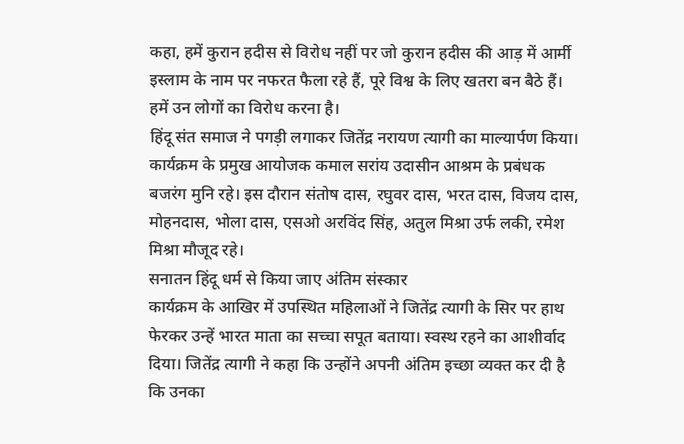कहा, हमें कुरान हदीस से विरोध नहीं पर जो कुरान हदीस की आड़ में आर्मी इस्लाम के नाम पर नफरत फैला रहे हैं, पूरे विश्व के लिए खतरा बन बैठे हैं। हमें उन लोगों का विरोध करना है।
हिंदू संत समाज ने पगड़ी लगाकर जितेंद्र नरायण त्यागी का माल्यार्पण किया। कार्यक्रम के प्रमुख आयोजक कमाल सरांय उदासीन आश्रम के प्रबंधक बजरंग मुनि रहे। इस दौरान संतोष दास, रघुवर दास, भरत दास, विजय दास, मोहनदास, भोला दास, एसओ अरविंद सिंह, अतुल मिश्रा उर्फ लकी, रमेश मिश्रा मौजूद रहे।
सनातन हिंदू धर्म से किया जाए अंतिम संस्कार
कार्यक्रम के आखिर में उपस्थित महिलाओं ने जितेंद्र त्यागी के सिर पर हाथ फेरकर उन्हें भारत माता का सच्चा सपूत बताया। स्वस्थ रहने का आशीर्वाद दिया। जितेंद्र त्यागी ने कहा कि उन्होंने अपनी अंतिम इच्छा व्यक्त कर दी है कि उनका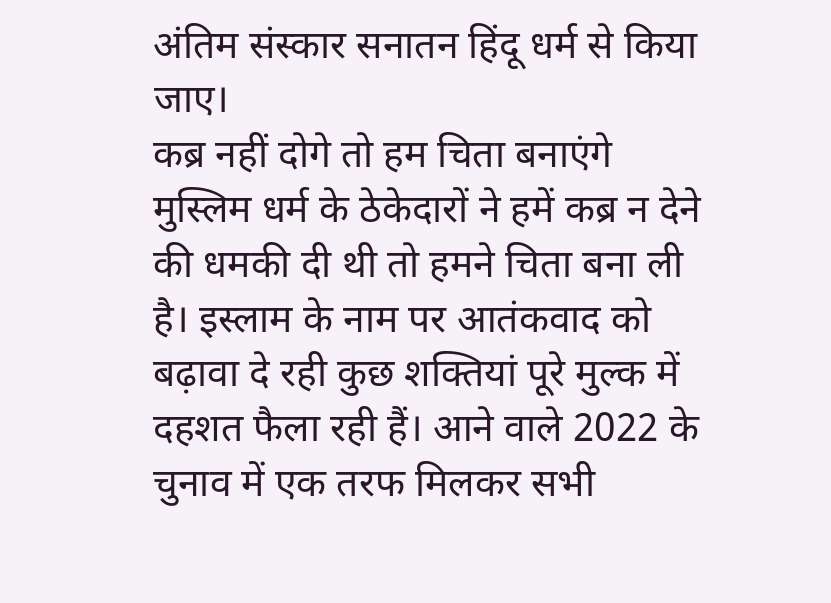अंतिम संस्कार सनातन हिंदू धर्म से किया जाए।
कब्र नहीं दोगे तो हम चिता बनाएंगे
मुस्लिम धर्म के ठेकेदारों ने हमें कब्र न देने की धमकी दी थी तो हमने चिता बना ली है। इस्लाम के नाम पर आतंकवाद को बढ़ावा दे रही कुछ शक्तियां पूरे मुल्क में दहशत फैला रही हैं। आने वाले 2022 के चुनाव में एक तरफ मिलकर सभी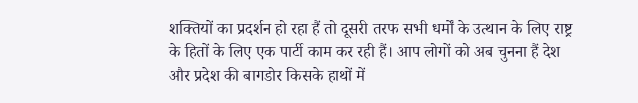शक्तियों का प्रदर्शन हो रहा हैं तो दूसरी तरफ सभी धर्मों के उत्थान के लिए राष्ट्र के हितों के लिए एक पार्टी काम कर रही हैं। आप लोगों को अब चुनना हैं देश और प्रदेश की बागडोर किसके हाथों में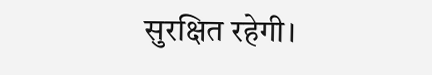सुरक्षित रहेगी।